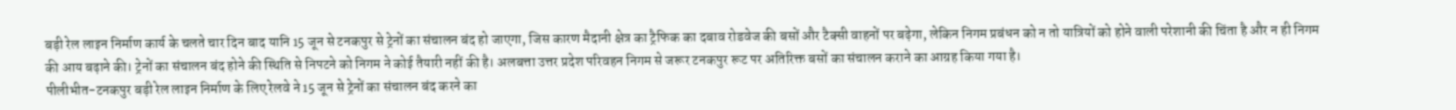बड़ी रेल लाइन निर्माण कार्य के चलते चार दिन बाद यानि 15 जून से टनकपुर से ट्रेनों का संचालन बंद हो जाएगा, जिस कारण मैदानी क्षेत्र का ट्रैफिक का दबाव रोडवेज की बसों और टैक्सी वाहनों पर बढ़ेगा, लेकिन निगम प्रबंधन को न तो यात्रियों को होने वाली परेशानी की चिंता है और न ही निगम की आय बढ़ाने की। ट्रेनों का संचालन बंद होने की स्थिति से निपटने को निगम ने कोई तैयारी नहीं की है। अलबत्ता उत्तर प्रदेश परिवहन निगम से जरूर टनकपुर रूट पर अतिरिक्त बसों का संचालन कराने का आग्रह किया गया है।
पीलीभीत-टनकपुर बड़ी रेल लाइन निर्माण के लिए रेलवे ने 15 जून से ट्रेनों का संचालन बंद करने का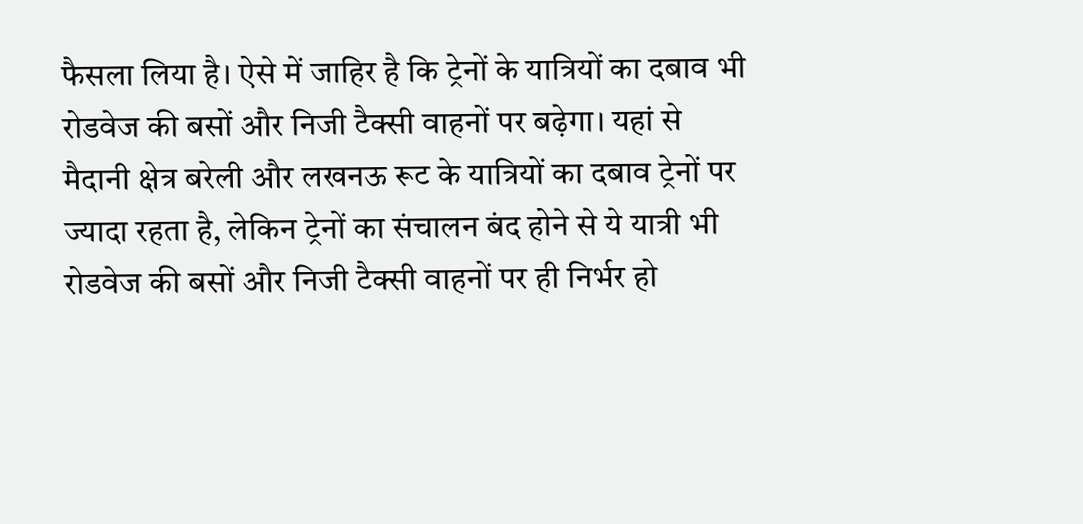फैसला लिया है। ऐसे में जाहिर है कि ट्रेनों के यात्रियों का दबाव भी रोडवेज की बसों और निजी टैक्सी वाहनों पर बढ़ेगा। यहां से मैदानी क्षेत्र बरेली और लखनऊ रूट के यात्रियों का दबाव ट्रेनों पर ज्यादा रहता है, लेकिन ट्रेनों का संचालन बंद होने से ये यात्री भी रोडवेज की बसों और निजी टैक्सी वाहनों पर ही निर्भर हो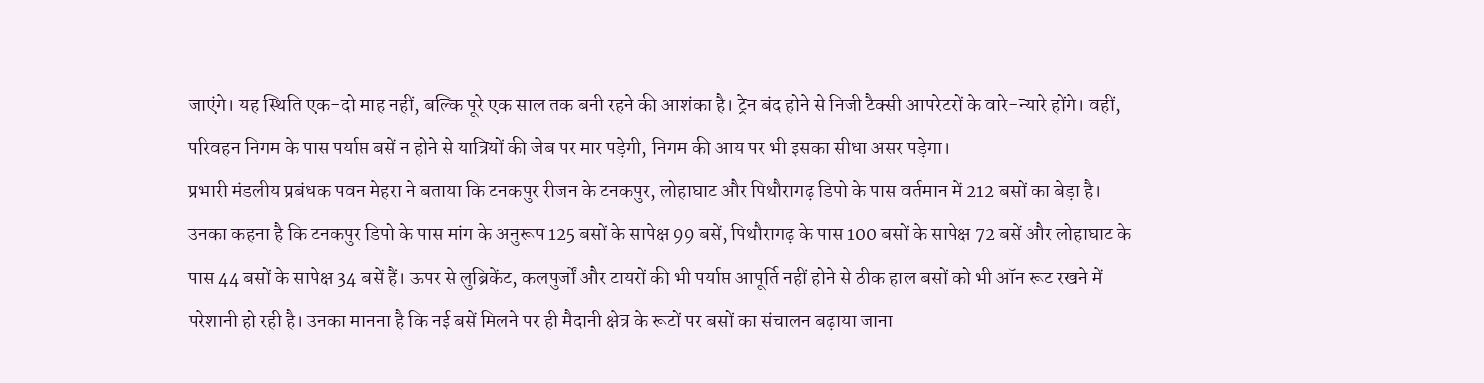जाएंगे। यह स्थिति एक-दो माह नहीं, बल्कि पूरे एक साल तक बनी रहने की आशंका है। ट्रेन बंद होने से निजी टैक्सी आपरेटरों के वारे-न्यारे होंगे। वहीं, परिवहन निगम के पास पर्याप्त बसें न होने से यात्रियों की जेब पर मार पड़ेगी, निगम की आय पर भी इसका सीधा असर पड़ेगा।
प्रभारी मंडलीय प्रबंधक पवन मेहरा ने बताया कि टनकपुर रीजन के टनकपुर, लोहाघाट और पिथौरागढ़ डिपो के पास वर्तमान में 212 बसों का बेड़ा है। उनका कहना है कि टनकपुर डिपो के पास मांग के अनुरूप 125 बसों के सापेक्ष 99 बसें, पिथौरागढ़ के पास 100 बसों के सापेक्ष 72 बसें और लोहाघाट के पास 44 बसों के सापेक्ष 34 बसें हैं। ऊपर से लुब्रिकेंट, कलपुर्जों और टायरों की भी पर्याप्त आपूर्ति नहीं होने से ठीक हाल बसों को भी ऑन रूट रखने में परेशानी हो रही है। उनका मानना है कि नई बसें मिलने पर ही मैदानी क्षेत्र के रूटों पर बसों का संचालन बढ़ाया जाना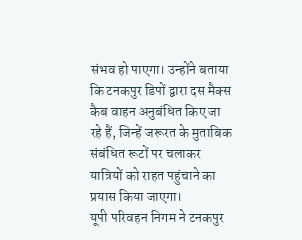संभव हो पाएगा। उन्होंने बताया कि टनकपुर डिपों द्वारा दस मैक्स कैब वाहन अनुबंधित किए जा रहे हैं, जिन्हें जरूरत के मुताबिक संबंधित रूटों पर चलाकर यात्रियों को राहत पहुंचाने का प्रयास किया जाएगा।
यूपी परिवहन निगम ने टनकपुर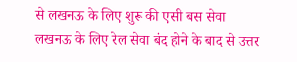से लखनऊ के लिए शुरू की एसी बस सेवा
लखनऊ के लिए रेल सेवा बंद होने के बाद से उत्तर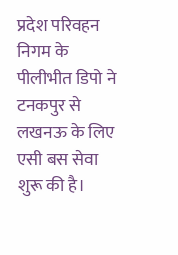प्रदेश परिवहन निगम के पीलीभीत डिपो ने टनकपुर से लखनऊ के लिए एसी बस सेवा शुरू की है।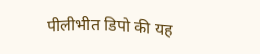पीलीभीत डिपो की यह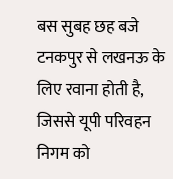बस सुबह छह बजे टनकपुर से लखनऊ के लिए रवाना होती है, जिससे यूपी परिवहन निगम को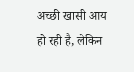अच्छी खासी आय हो रही है, लेकिन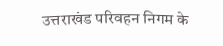उत्तराखंड परिवहन निगम के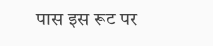पास इस रूट पर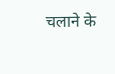चलाने के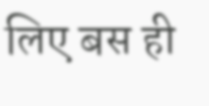लिए बस ही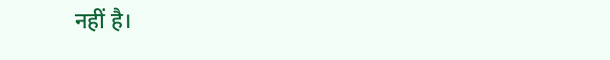नहीं है।